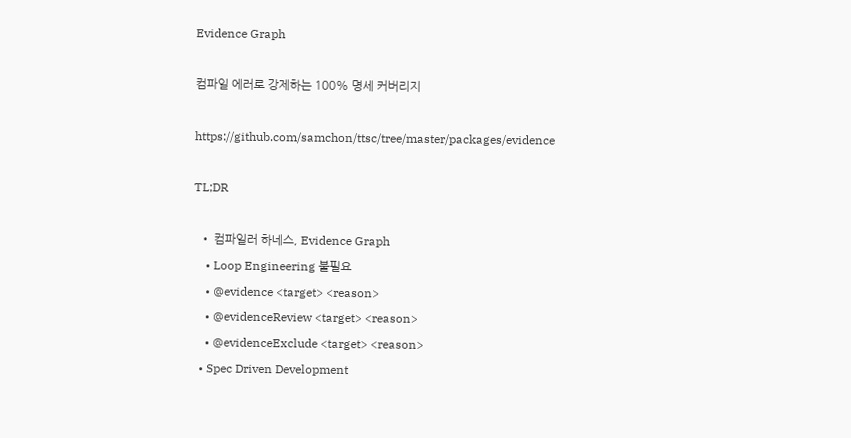Evidence Graph

컴파일 에러로 강제하는 100% 명세 커버리지

https://github.com/samchon/ttsc/tree/master/packages/evidence

TL;DR

  • 컴파일러 하네스, Evidence Graph
    • Loop Engineering 불필요
    • @evidence <target> <reason>
    • @evidenceReview <target> <reason>
    • @evidenceExclude <target> <reason>
  • Spec Driven Development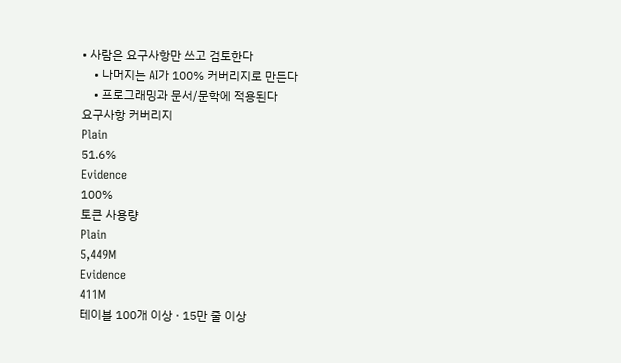• 사람은 요구사항만 쓰고 검토한다
    • 나머지는 AI가 100% 커버리지로 만든다
    • 프로그래밍과 문서/문학에 적용된다
요구사항 커버리지
Plain
51.6%
Evidence
100%
토큰 사용량
Plain
5,449M
Evidence
411M
테이블 100개 이상 · 15만 줄 이상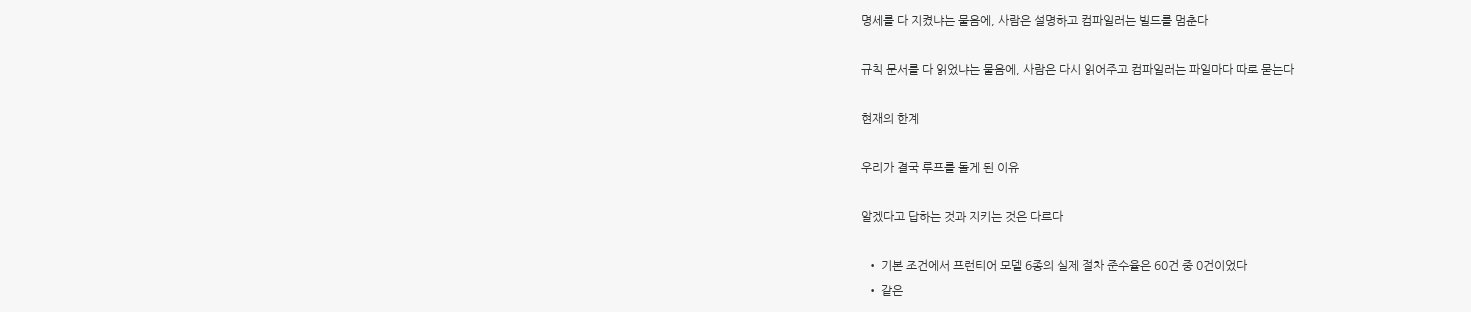명세를 다 지켰냐는 물음에, 사람은 설명하고 컴파일러는 빌드를 멈춘다

규칙 문서를 다 읽었냐는 물음에, 사람은 다시 읽어주고 컴파일러는 파일마다 따로 묻는다

현재의 한계

우리가 결국 루프를 돌게 된 이유

알겠다고 답하는 것과 지키는 것은 다르다

  • 기본 조건에서 프런티어 모델 6종의 실제 절차 준수율은 60건 중 0건이었다
  • 같은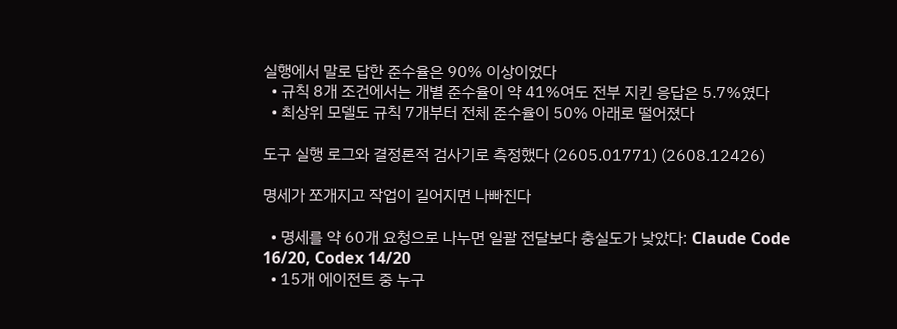실행에서 말로 답한 준수율은 90% 이상이었다
  • 규칙 8개 조건에서는 개별 준수율이 약 41%여도 전부 지킨 응답은 5.7%였다
  • 최상위 모델도 규칙 7개부터 전체 준수율이 50% 아래로 떨어졌다

도구 실행 로그와 결정론적 검사기로 측정했다 (2605.01771) (2608.12426)

명세가 쪼개지고 작업이 길어지면 나빠진다

  • 명세를 약 60개 요청으로 나누면 일괄 전달보다 충실도가 낮았다: Claude Code 16/20, Codex 14/20
  • 15개 에이전트 중 누구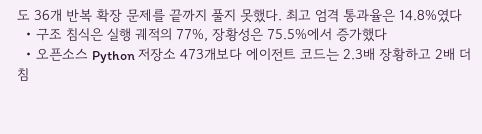도 36개 반복 확장 문제를 끝까지 풀지 못했다. 최고 엄격 통과율은 14.8%였다
  • 구조 침식은 실행 궤적의 77%, 장황성은 75.5%에서 증가했다
  • 오픈소스 Python 저장소 473개보다 에이전트 코드는 2.3배 장황하고 2배 더 침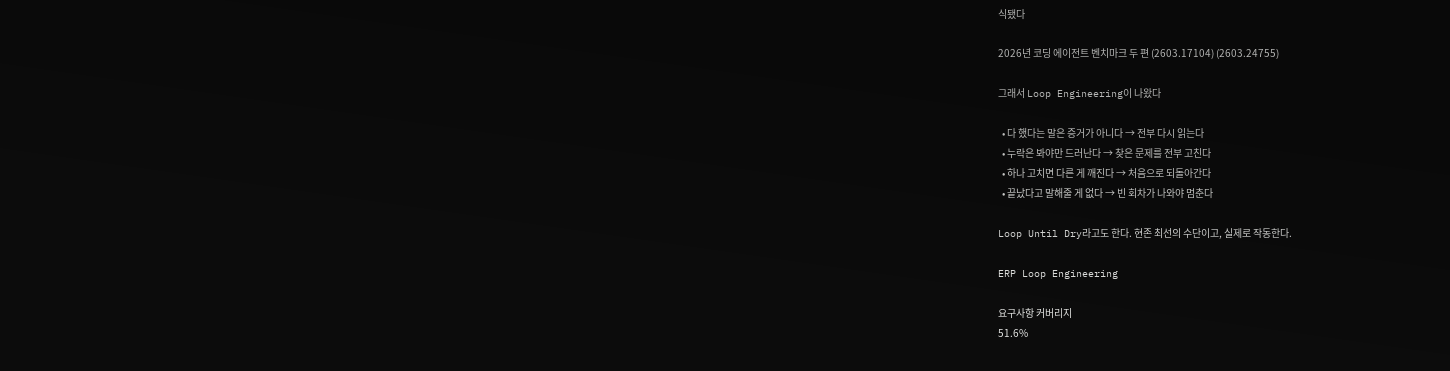식됐다

2026년 코딩 에이전트 벤치마크 두 편 (2603.17104) (2603.24755)

그래서 Loop Engineering이 나왔다

  • 다 했다는 말은 증거가 아니다 → 전부 다시 읽는다
  • 누락은 봐야만 드러난다 → 찾은 문제를 전부 고친다
  • 하나 고치면 다른 게 깨진다 → 처음으로 되돌아간다
  • 끝났다고 말해줄 게 없다 → 빈 회차가 나와야 멈춘다

Loop Until Dry라고도 한다. 현존 최선의 수단이고, 실제로 작동한다.

ERP Loop Engineering

요구사항 커버리지
51.6%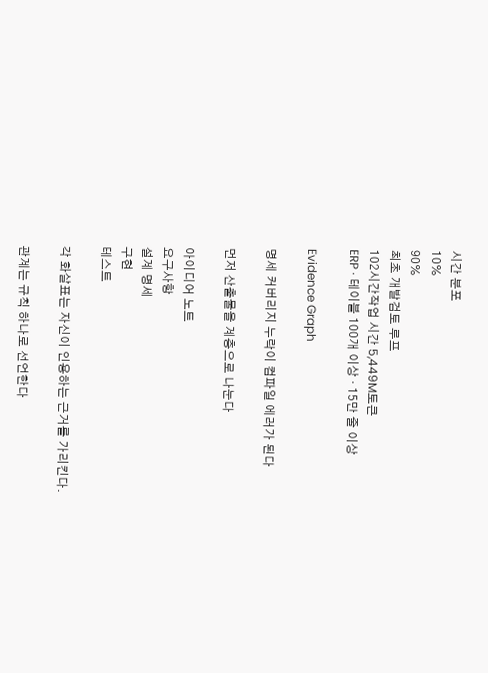시간 분포
10%
90%
최초 개발검토 루프
102시간작업 시간 5,449M토큰
ERP · 테이블 100개 이상 · 15만 줄 이상

Evidence Graph

명세 커버리지 누락이 컴파일 에러가 된다

먼저 산출물을 계층으로 나눈다

아이디어 노트
요구사항
설계 명세
구현
테스트

각 화살표는 자신이 인용하는 근거를 가리킨다.

관계는 규칙 하나로 선언한다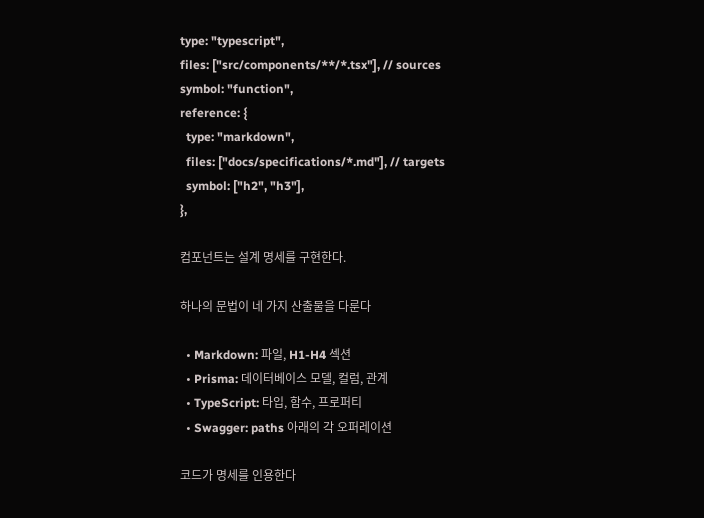type: "typescript",
files: ["src/components/**/*.tsx"], // sources
symbol: "function",
reference: {
  type: "markdown",
  files: ["docs/specifications/*.md"], // targets
  symbol: ["h2", "h3"],
},

컴포넌트는 설계 명세를 구현한다.

하나의 문법이 네 가지 산출물을 다룬다

  • Markdown: 파일, H1-H4 섹션
  • Prisma: 데이터베이스 모델, 컬럼, 관계
  • TypeScript: 타입, 함수, 프로퍼티
  • Swagger: paths 아래의 각 오퍼레이션

코드가 명세를 인용한다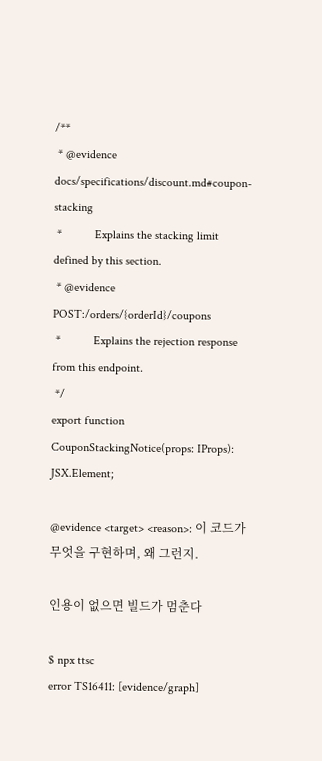/**
 * @evidence docs/specifications/discount.md#coupon-stacking
 *           Explains the stacking limit defined by this section.
 * @evidence POST:/orders/{orderId}/coupons
 *           Explains the rejection response from this endpoint.
 */
export function CouponStackingNotice(props: IProps): JSX.Element;

@evidence <target> <reason>: 이 코드가 무엇을 구현하며, 왜 그런지.

인용이 없으면 빌드가 멈춘다

$ npx ttsc
error TS16411: [evidence/graph]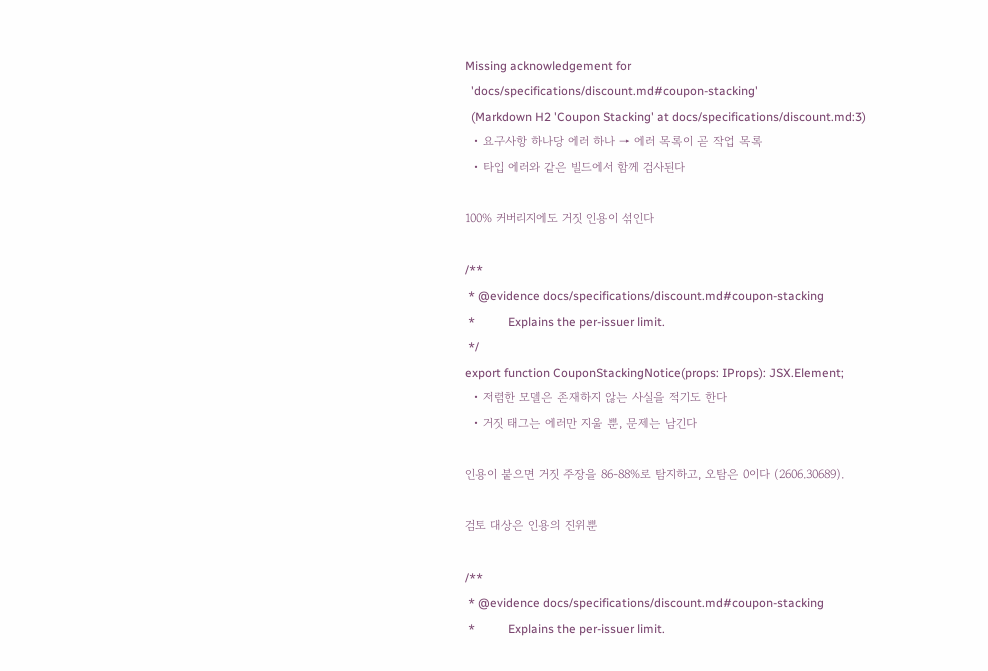Missing acknowledgement for
  'docs/specifications/discount.md#coupon-stacking'
  (Markdown H2 'Coupon Stacking' at docs/specifications/discount.md:3)
  • 요구사항 하나당 에러 하나 → 에러 목록이 곧 작업 목록
  • 타입 에러와 같은 빌드에서 함께 검사된다

100% 커버리지에도 거짓 인용이 섞인다

/**
 * @evidence docs/specifications/discount.md#coupon-stacking
 *           Explains the per-issuer limit.
 */
export function CouponStackingNotice(props: IProps): JSX.Element;
  • 저렴한 모델은 존재하지 않는 사실을 적기도 한다
  • 거짓 태그는 에러만 지울 뿐, 문제는 남긴다

인용이 붙으면 거짓 주장을 86-88%로 탐지하고, 오탐은 0이다 (2606.30689).

검토 대상은 인용의 진위뿐

/**
 * @evidence docs/specifications/discount.md#coupon-stacking
 *           Explains the per-issuer limit.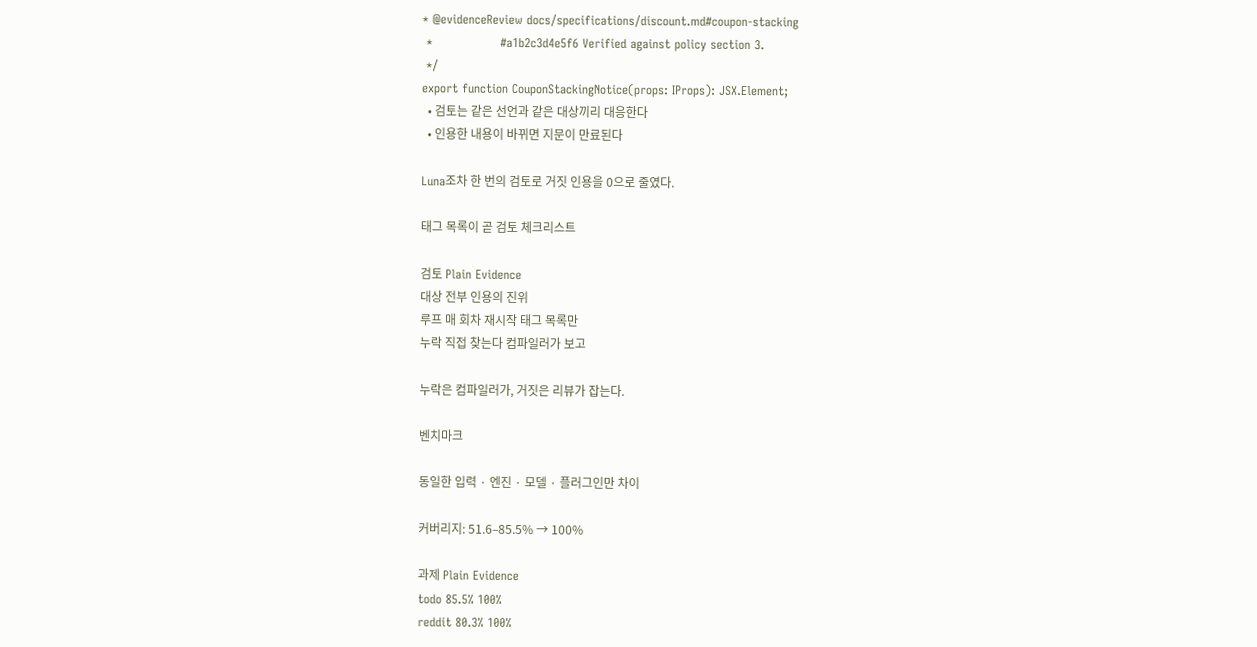* @evidenceReview docs/specifications/discount.md#coupon-stacking
 *                 #a1b2c3d4e5f6 Verified against policy section 3.
 */
export function CouponStackingNotice(props: IProps): JSX.Element;
  • 검토는 같은 선언과 같은 대상끼리 대응한다
  • 인용한 내용이 바뀌면 지문이 만료된다

Luna조차 한 번의 검토로 거짓 인용을 0으로 줄였다.

태그 목록이 곧 검토 체크리스트

검토 Plain Evidence
대상 전부 인용의 진위
루프 매 회차 재시작 태그 목록만
누락 직접 찾는다 컴파일러가 보고

누락은 컴파일러가, 거짓은 리뷰가 잡는다.

벤치마크

동일한 입력 · 엔진 · 모델 · 플러그인만 차이

커버리지: 51.6–85.5% → 100%

과제 Plain Evidence
todo 85.5% 100%
reddit 80.3% 100%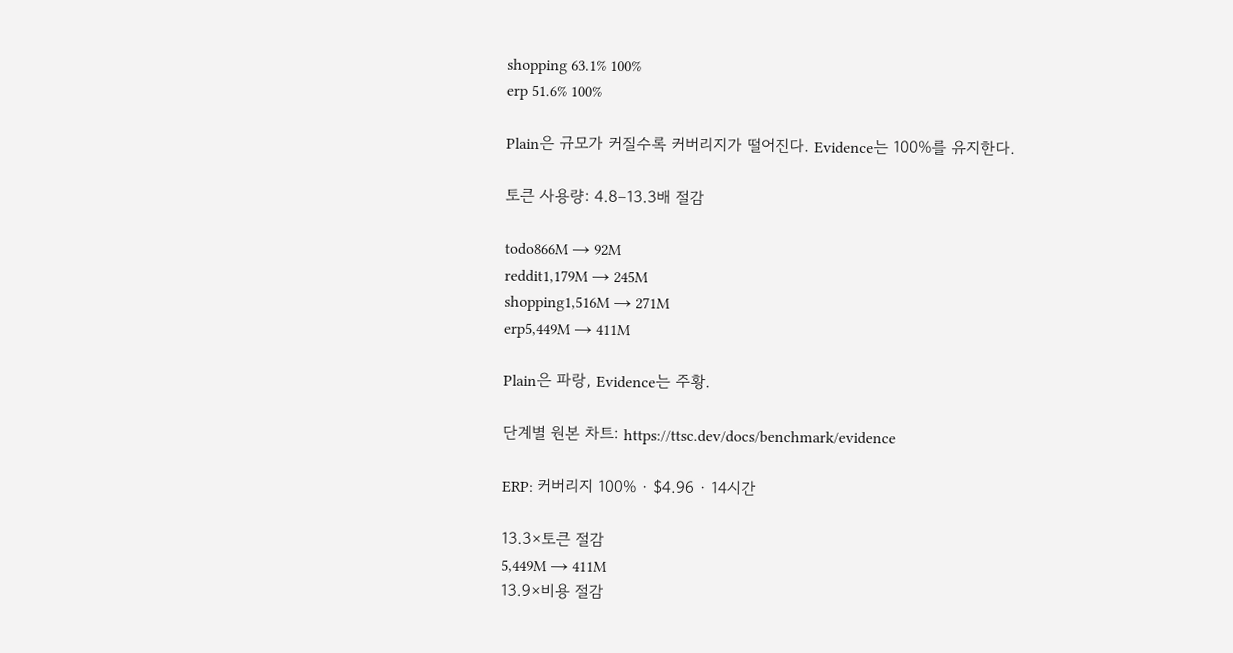shopping 63.1% 100%
erp 51.6% 100%

Plain은 규모가 커질수록 커버리지가 떨어진다. Evidence는 100%를 유지한다.

토큰 사용량: 4.8–13.3배 절감

todo866M → 92M
reddit1,179M → 245M
shopping1,516M → 271M
erp5,449M → 411M

Plain은 파랑, Evidence는 주황.

단계별 원본 차트: https://ttsc.dev/docs/benchmark/evidence

ERP: 커버리지 100% · $4.96 · 14시간

13.3×토큰 절감
5,449M → 411M
13.9×비용 절감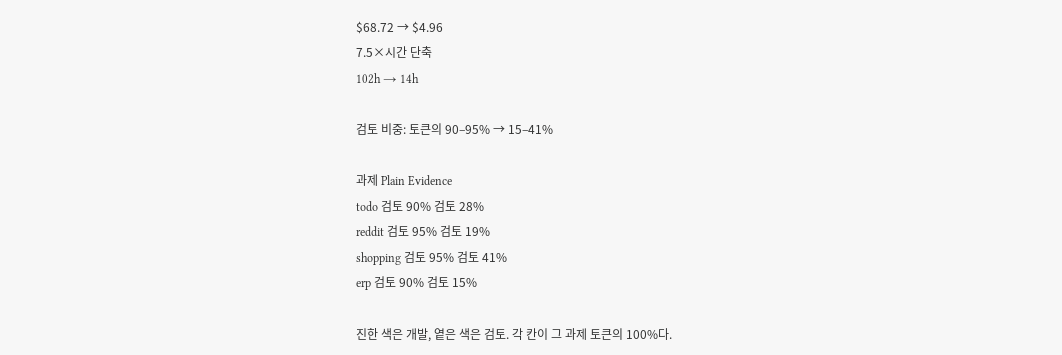$68.72 → $4.96
7.5×시간 단축
102h → 14h

검토 비중: 토큰의 90–95% → 15–41%

과제 Plain Evidence
todo 검토 90% 검토 28%
reddit 검토 95% 검토 19%
shopping 검토 95% 검토 41%
erp 검토 90% 검토 15%

진한 색은 개발, 옅은 색은 검토. 각 칸이 그 과제 토큰의 100%다.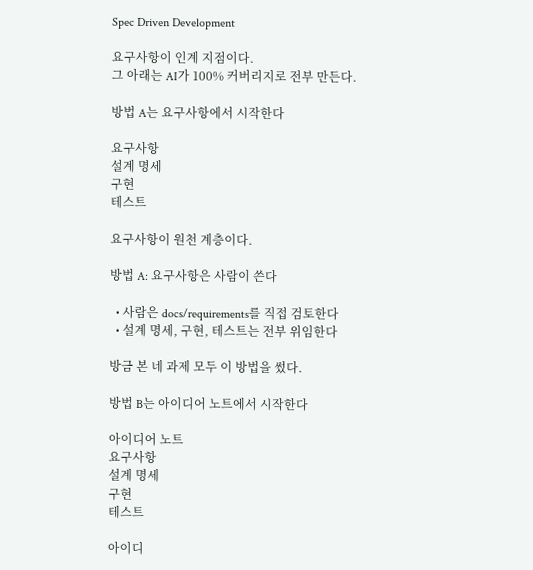Spec Driven Development

요구사항이 인계 지점이다.
그 아래는 AI가 100% 커버리지로 전부 만든다.

방법 A는 요구사항에서 시작한다

요구사항
설계 명세
구현
테스트

요구사항이 원천 계층이다.

방법 A: 요구사항은 사람이 쓴다

  • 사람은 docs/requirements를 직접 검토한다
  • 설계 명세, 구현, 테스트는 전부 위임한다

방금 본 네 과제 모두 이 방법을 썼다.

방법 B는 아이디어 노트에서 시작한다

아이디어 노트
요구사항
설계 명세
구현
테스트

아이디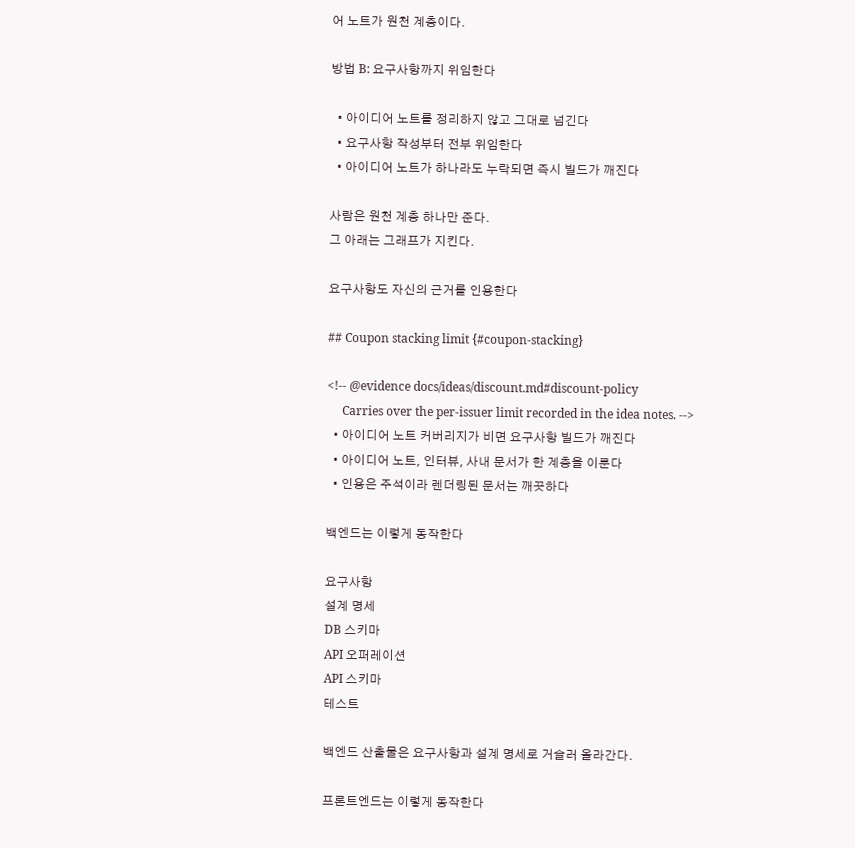어 노트가 원천 계층이다.

방법 B: 요구사항까지 위임한다

  • 아이디어 노트를 정리하지 않고 그대로 넘긴다
  • 요구사항 작성부터 전부 위임한다
  • 아이디어 노트가 하나라도 누락되면 즉시 빌드가 깨진다

사람은 원천 계층 하나만 준다.
그 아래는 그래프가 지킨다.

요구사항도 자신의 근거를 인용한다

## Coupon stacking limit {#coupon-stacking}

<!-- @evidence docs/ideas/discount.md#discount-policy
     Carries over the per-issuer limit recorded in the idea notes. -->
  • 아이디어 노트 커버리지가 비면 요구사항 빌드가 깨진다
  • 아이디어 노트, 인터뷰, 사내 문서가 한 계층을 이룬다
  • 인용은 주석이라 렌더링된 문서는 깨끗하다

백엔드는 이렇게 동작한다

요구사항
설계 명세
DB 스키마
API 오퍼레이션
API 스키마
테스트

백엔드 산출물은 요구사항과 설계 명세로 거슬러 올라간다.

프론트엔드는 이렇게 동작한다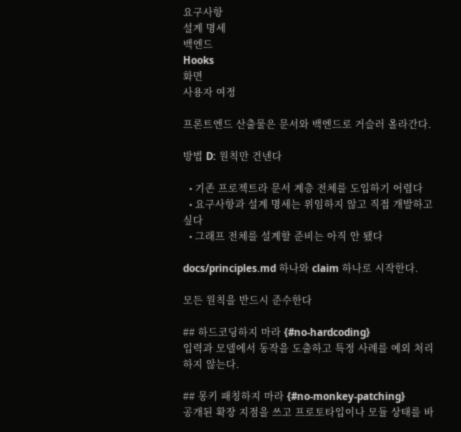요구사항
설계 명세
백엔드
Hooks
화면
사용자 여정

프론트엔드 산출물은 문서와 백엔드로 거슬러 올라간다.

방법 D: 원칙만 건넨다

  • 기존 프로젝트라 문서 계층 전체를 도입하기 어렵다
  • 요구사항과 설계 명세는 위임하지 않고 직접 개발하고 싶다
  • 그래프 전체를 설계할 준비는 아직 안 됐다

docs/principles.md 하나와 claim 하나로 시작한다.

모든 원칙을 반드시 준수한다

## 하드코딩하지 마라 {#no-hardcoding}
입력과 모델에서 동작을 도출하고 특정 사례를 예외 처리하지 않는다.

## 몽키 패칭하지 마라 {#no-monkey-patching}
공개된 확장 지점을 쓰고 프로토타입이나 모듈 상태를 바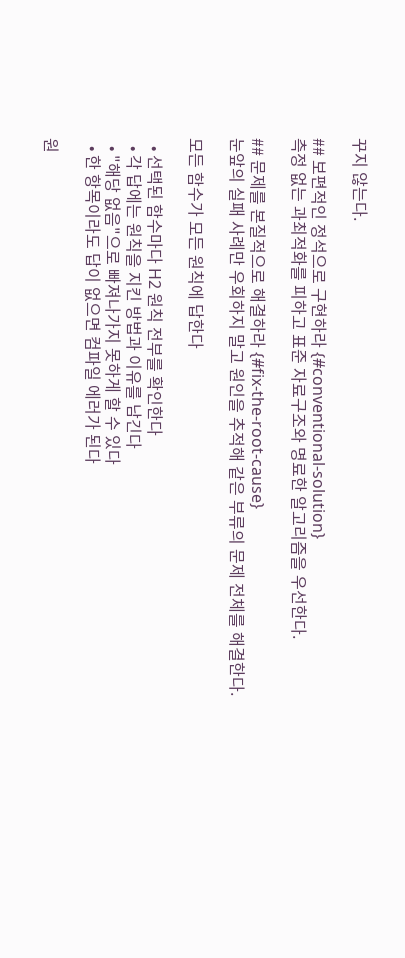꾸지 않는다.

## 보편적인 정석으로 구현하라 {#conventional-solution}
측정 없는 과최적화를 피하고 표준 자료구조와 명료한 알고리즘을 우선한다.

## 문제를 본질적으로 해결하라 {#fix-the-root-cause}
눈앞의 실패 사례만 우회하지 말고 원인을 추적해 같은 부류의 문제 전체를 해결한다.

모든 함수가 모든 원칙에 답한다

  • 선택된 함수마다 H2 원칙 전부를 확인한다
  • 각 답에는 원칙을 지킨 방법과 이유를 남긴다
  • "해당 없음"으로 빠져나가지 못하게 할 수 있다
  • 한 항목이라도 답이 없으면 컴파일 에러가 된다

원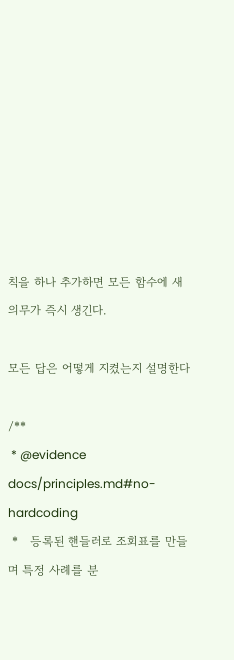칙을 하나 추가하면 모든 함수에 새 의무가 즉시 생긴다.

모든 답은 어떻게 지켰는지 설명한다

/**
 * @evidence docs/principles.md#no-hardcoding
 *   등록된 핸들러로 조회표를 만들며 특정 사례를 분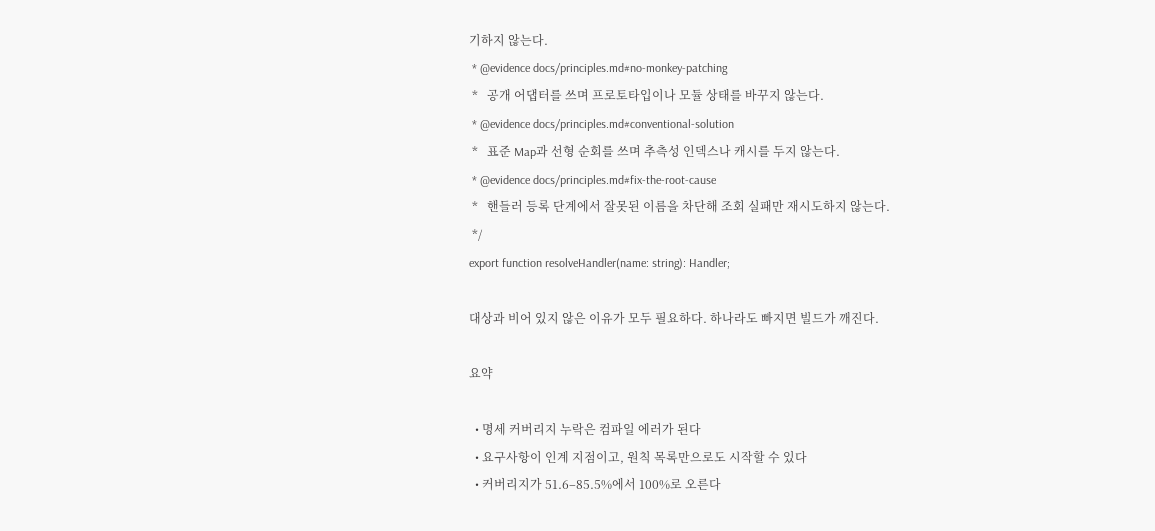기하지 않는다.
 * @evidence docs/principles.md#no-monkey-patching
 *   공개 어댑터를 쓰며 프로토타입이나 모듈 상태를 바꾸지 않는다.
 * @evidence docs/principles.md#conventional-solution
 *   표준 Map과 선형 순회를 쓰며 추측성 인덱스나 캐시를 두지 않는다.
 * @evidence docs/principles.md#fix-the-root-cause
 *   핸들러 등록 단계에서 잘못된 이름을 차단해 조회 실패만 재시도하지 않는다.
 */
export function resolveHandler(name: string): Handler;

대상과 비어 있지 않은 이유가 모두 필요하다. 하나라도 빠지면 빌드가 깨진다.

요약

  • 명세 커버리지 누락은 컴파일 에러가 된다
  • 요구사항이 인계 지점이고, 원칙 목록만으로도 시작할 수 있다
  • 커버리지가 51.6–85.5%에서 100%로 오른다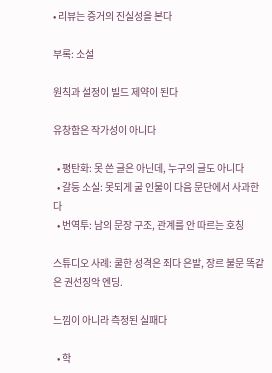• 리뷰는 증거의 진실성을 본다

부록: 소설

원칙과 설정이 빌드 제약이 된다

유창함은 작가성이 아니다

  • 평탄화: 못 쓴 글은 아닌데, 누구의 글도 아니다
  • 갈등 소실: 못되게 굴 인물이 다음 문단에서 사과한다
  • 번역투: 남의 문장 구조, 관계를 안 따르는 호칭

스튜디오 사례: 쿨한 성격은 죄다 은발, 장르 불문 똑같은 권선징악 엔딩.

느낌이 아니라 측정된 실패다

  • 학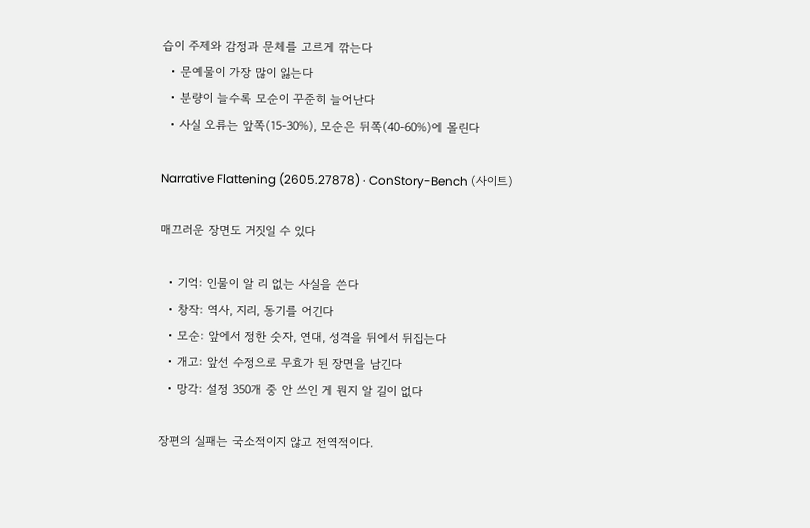습이 주제와 감정과 문체를 고르게 깎는다
  • 문예물이 가장 많이 잃는다
  • 분량이 늘수록 모순이 꾸준히 늘어난다
  • 사실 오류는 앞쪽(15-30%), 모순은 뒤쪽(40-60%)에 몰린다

Narrative Flattening (2605.27878) · ConStory-Bench (사이트)

매끄러운 장면도 거짓일 수 있다

  • 기억: 인물이 알 리 없는 사실을 쓴다
  • 창작: 역사, 지리, 동기를 어긴다
  • 모순: 앞에서 정한 숫자, 연대, 성격을 뒤에서 뒤집는다
  • 개고: 앞선 수정으로 무효가 된 장면을 남긴다
  • 망각: 설정 350개 중 안 쓰인 게 뭔지 알 길이 없다

장편의 실패는 국소적이지 않고 전역적이다.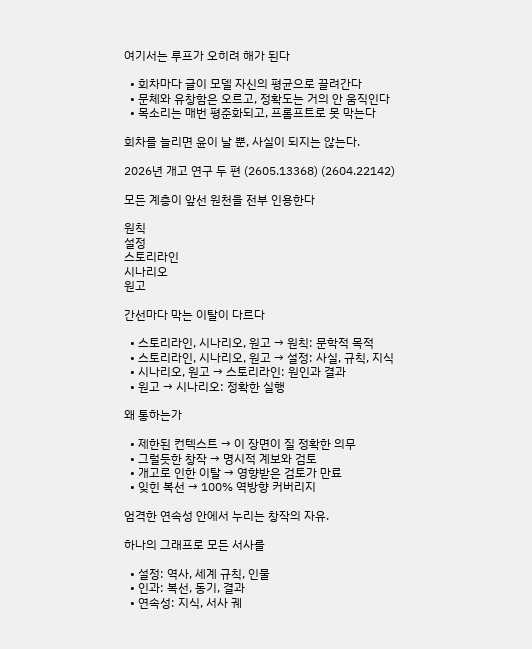여기서는 루프가 오히려 해가 된다

  • 회차마다 글이 모델 자신의 평균으로 끌려간다
  • 문체와 유창함은 오르고, 정확도는 거의 안 움직인다
  • 목소리는 매번 평준화되고, 프롬프트로 못 막는다

회차를 늘리면 윤이 날 뿐, 사실이 되지는 않는다.

2026년 개고 연구 두 편 (2605.13368) (2604.22142)

모든 계층이 앞선 원천을 전부 인용한다

원칙
설정
스토리라인
시나리오
원고

간선마다 막는 이탈이 다르다

  • 스토리라인, 시나리오, 원고 → 원칙: 문학적 목적
  • 스토리라인, 시나리오, 원고 → 설정: 사실, 규칙, 지식
  • 시나리오, 원고 → 스토리라인: 원인과 결과
  • 원고 → 시나리오: 정확한 실행

왜 통하는가

  • 제한된 컨텍스트 → 이 장면이 질 정확한 의무
  • 그럴듯한 창작 → 명시적 계보와 검토
  • 개고로 인한 이탈 → 영향받은 검토가 만료
  • 잊힌 복선 → 100% 역방향 커버리지

엄격한 연속성 안에서 누리는 창작의 자유.

하나의 그래프로 모든 서사를

  • 설정: 역사, 세계 규칙, 인물
  • 인과: 복선, 동기, 결과
  • 연속성: 지식, 서사 궤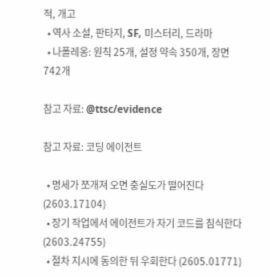적, 개고
  • 역사 소설, 판타지, SF, 미스터리, 드라마
  • 나폴레옹: 원칙 25개, 설정 약속 350개, 장면 742개

참고 자료: @ttsc/evidence

참고 자료: 코딩 에이전트

  • 명세가 쪼개져 오면 충실도가 떨어진다 (2603.17104)
  • 장기 작업에서 에이전트가 자기 코드를 침식한다 (2603.24755)
  • 절차 지시에 동의한 뒤 우회한다 (2605.01771)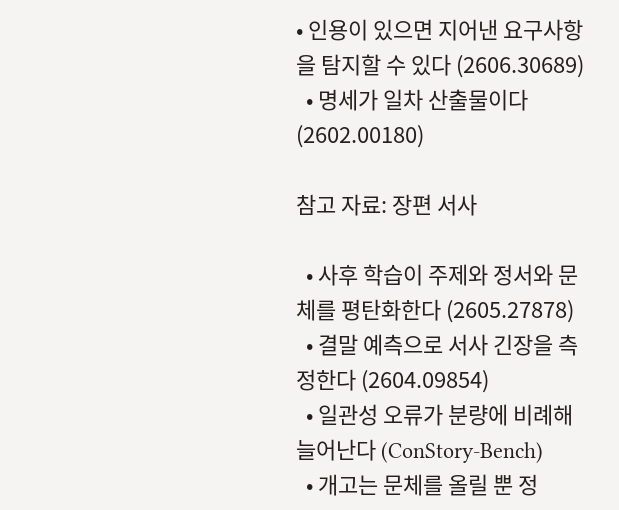• 인용이 있으면 지어낸 요구사항을 탐지할 수 있다 (2606.30689)
  • 명세가 일차 산출물이다 (2602.00180)

참고 자료: 장편 서사

  • 사후 학습이 주제와 정서와 문체를 평탄화한다 (2605.27878)
  • 결말 예측으로 서사 긴장을 측정한다 (2604.09854)
  • 일관성 오류가 분량에 비례해 늘어난다 (ConStory-Bench)
  • 개고는 문체를 올릴 뿐 정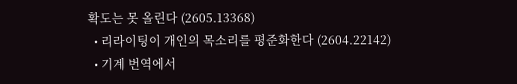확도는 못 올린다 (2605.13368)
  • 리라이팅이 개인의 목소리를 평준화한다 (2604.22142)
  • 기계 번역에서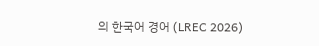의 한국어 경어 (LREC 2026)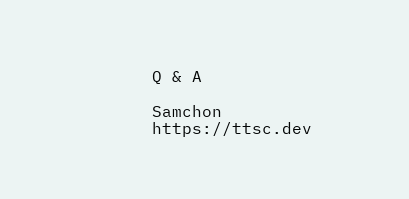Q & A

Samchon
https://ttsc.dev